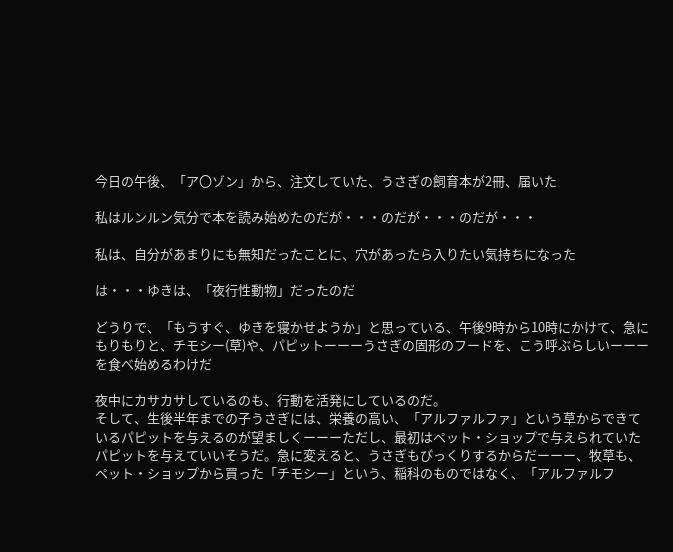今日の午後、「ア〇ゾン」から、注文していた、うさぎの飼育本が2冊、届いた

私はルンルン気分で本を読み始めたのだが・・・のだが・・・のだが・・・

私は、自分があまりにも無知だったことに、穴があったら入りたい気持ちになった

は・・・ゆきは、「夜行性動物」だったのだ

どうりで、「もうすぐ、ゆきを寝かせようか」と思っている、午後9時から10時にかけて、急にもりもりと、チモシー(草)や、パピットーーーうさぎの固形のフードを、こう呼ぶらしいーーーを食べ始めるわけだ

夜中にカサカサしているのも、行動を活発にしているのだ。
そして、生後半年までの子うさぎには、栄養の高い、「アルファルファ」という草からできているパピットを与えるのが望ましくーーーただし、最初はペット・ショップで与えられていたパピットを与えていいそうだ。急に変えると、うさぎもびっくりするからだーーー、牧草も、ペット・ショップから買った「チモシー」という、稲科のものではなく、「アルファルフ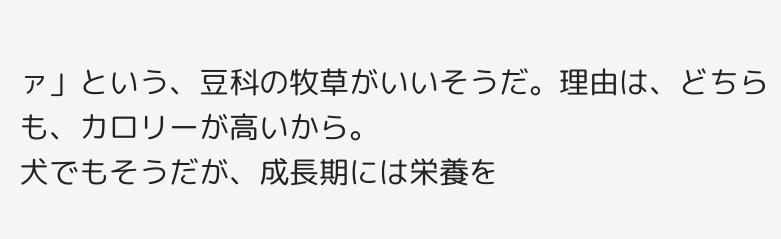ァ」という、豆科の牧草がいいそうだ。理由は、どちらも、カロリーが高いから。
犬でもそうだが、成長期には栄養を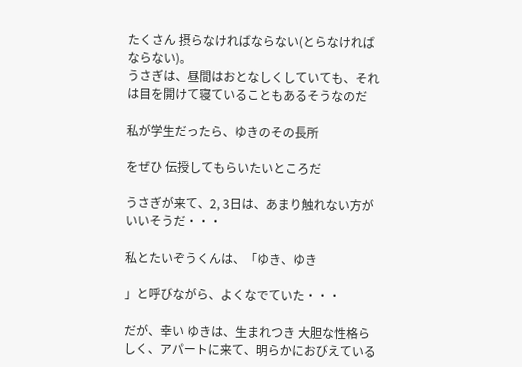たくさん 摂らなければならない(とらなければならない)。
うさぎは、昼間はおとなしくしていても、それは目を開けて寝ていることもあるそうなのだ

私が学生だったら、ゆきのその長所

をぜひ 伝授してもらいたいところだ

うさぎが来て、2, 3日は、あまり触れない方がいいそうだ・・・

私とたいぞうくんは、「ゆき、ゆき

」と呼びながら、よくなでていた・・・

だが、幸い ゆきは、生まれつき 大胆な性格らしく、アパートに来て、明らかにおびえている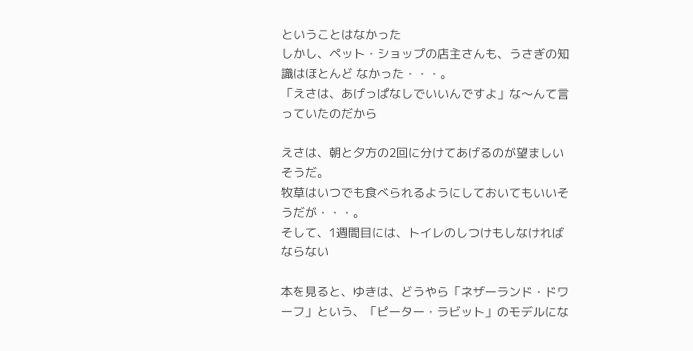ということはなかった
しかし、ペット・ショップの店主さんも、うさぎの知識はほとんど なかった・・・。
「えさは、あげっぱなしでいいんですよ」な〜んて言っていたのだから

えさは、朝と夕方の2回に分けてあげるのが望ましいそうだ。
牧草はいつでも食べられるようにしておいてもいいそうだが・・・。
そして、1週間目には、トイレのしつけもしなければならない

本を見ると、ゆきは、どうやら「ネザーランド・ドワーフ」という、「ピーター・ラビット」のモデルにな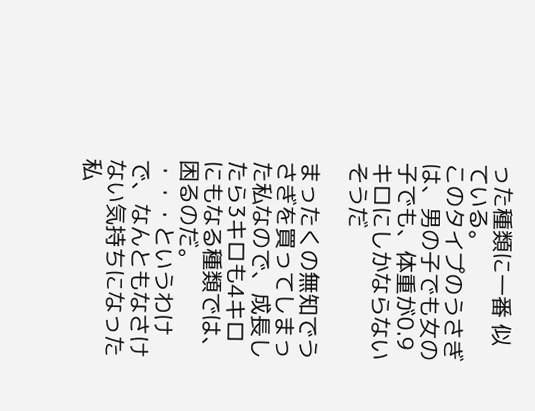った種類に一番 似ている。
このタイプのうさぎは、男の子でも女の子でも、体重が0.9キロにしかならないそうだ

まったくの無知でうさぎを買ってしまった私なので、成長したら3キロも4キロにもなる種類では、困るのだ。
・・・というわけで、なんともなさけない気持ちになった私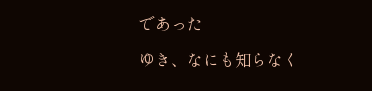であった

ゆき、なにも知らなく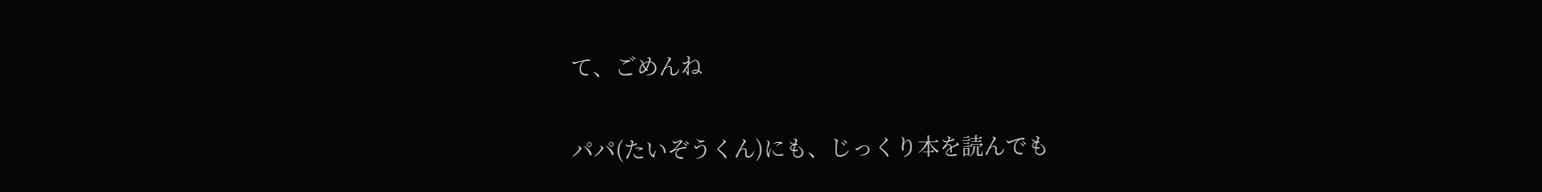て、ごめんね

パパ(たいぞうくん)にも、じっくり本を読んでも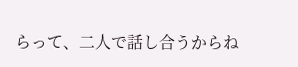らって、二人で話し合うからね